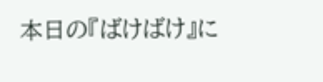本日の『ばけばけ』に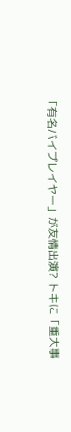「有名バイプレイヤー」が友情出演? トキに「重大事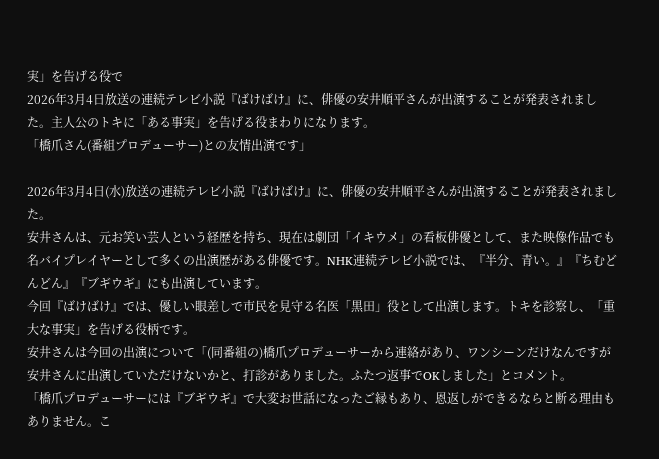実」を告げる役で
2026年3月4日放送の連続テレビ小説『ばけばけ』に、俳優の安井順平さんが出演することが発表されました。主人公のトキに「ある事実」を告げる役まわりになります。
「橋爪さん(番組プロデューサー)との友情出演です」

2026年3月4日(水)放送の連続テレビ小説『ばけばけ』に、俳優の安井順平さんが出演することが発表されました。
安井さんは、元お笑い芸人という経歴を持ち、現在は劇団「イキウメ」の看板俳優として、また映像作品でも名バイプレイヤーとして多くの出演歴がある俳優です。NHK連続テレビ小説では、『半分、青い。』『ちむどんどん』『ブギウギ』にも出演しています。
今回『ばけばけ』では、優しい眼差しで市民を見守る名医「黒田」役として出演します。トキを診察し、「重大な事実」を告げる役柄です。
安井さんは今回の出演について「(同番組の)橋爪プロデューサーから連絡があり、ワンシーンだけなんですが安井さんに出演していただけないかと、打診がありました。ふたつ返事でOKしました」とコメント。
「橋爪プロデューサーには『ブギウギ』で大変お世話になったご縁もあり、恩返しができるならと断る理由もありません。こ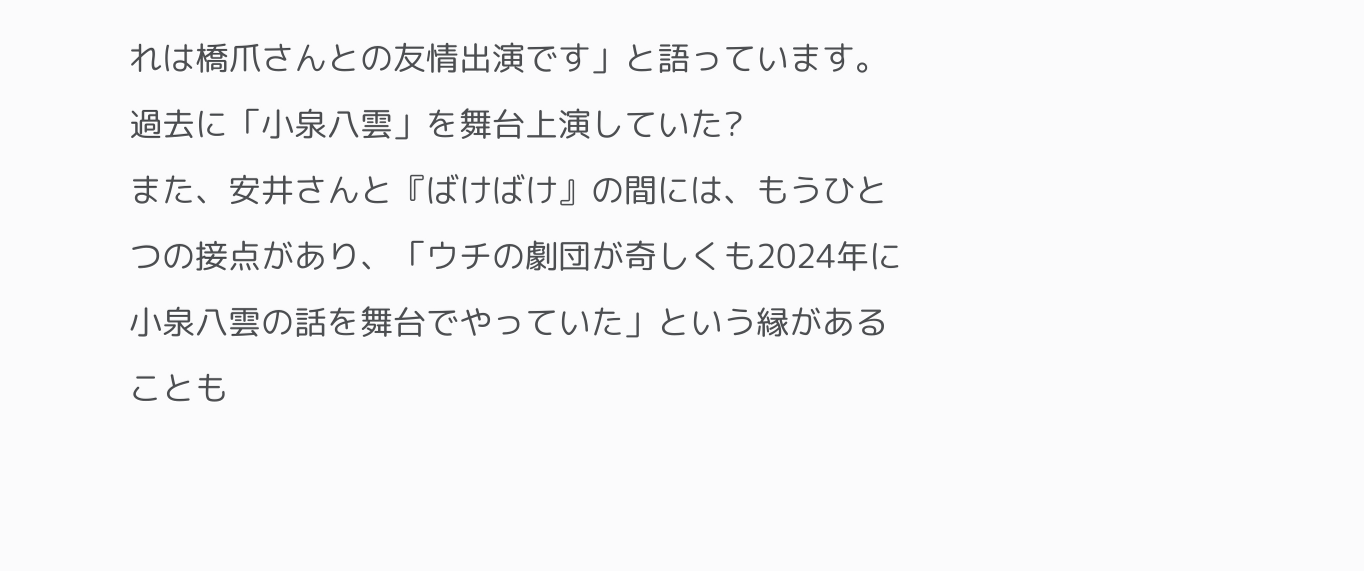れは橋爪さんとの友情出演です」と語っています。
過去に「小泉八雲」を舞台上演していた?
また、安井さんと『ばけばけ』の間には、もうひとつの接点があり、「ウチの劇団が奇しくも2024年に小泉八雲の話を舞台でやっていた」という縁があることも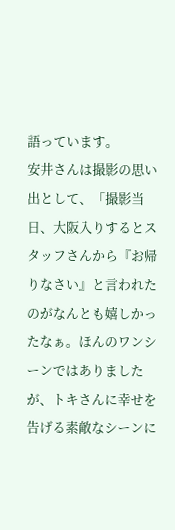語っています。
安井さんは撮影の思い出として、「撮影当日、大阪入りするとスタッフさんから『お帰りなさい』と言われたのがなんとも嬉しかったなぁ。ほんのワンシーンではありましたが、トキさんに幸せを告げる素敵なシーンに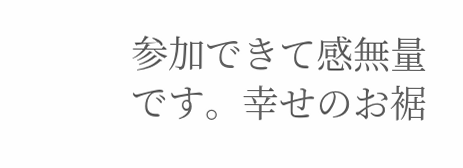参加できて感無量です。幸せのお裾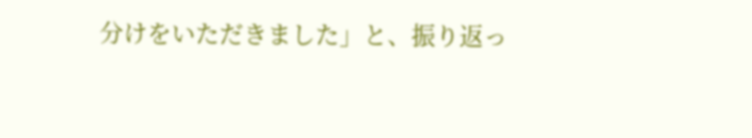分けをいただきました」と、振り返っ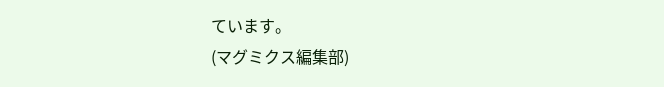ています。
(マグミクス編集部)